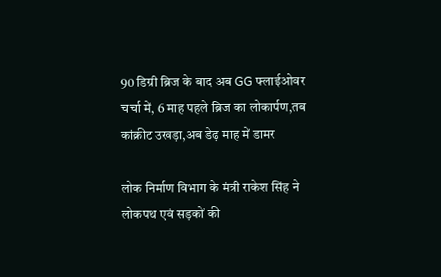90 डिग्री ब्रिज के बाद अब GG फ्लाईओवर चर्चा में, 6 माह पहले ब्रिज का लोकार्पण,तब कांक्रीट उखड़ा,अब डेढ़ माह में डामर

लोक निर्माण विभाग के मंत्री राकेश सिंह ने लोकपथ एवं सड़कों की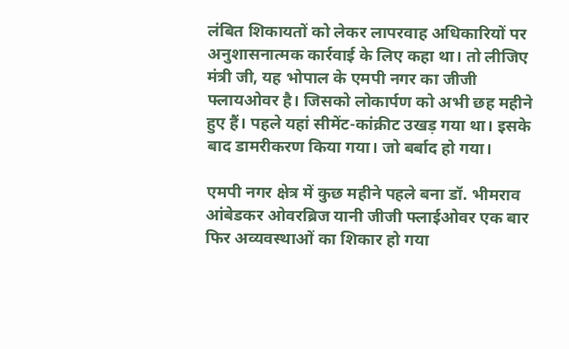लंबित शिकायतों को लेकर लापरवाह अधिकारियों पर अनुशासनात्मक कार्रवाई के लिए कहा था। तो लीजिए मंत्री जी, यह भोपाल के एमपी नगर का जीजी फ्लायओवर है। जिसको लोकार्पण को अभी छह महीने हुए हैं। पहले यहां सीमेंट-कांक्रीट उखड़ गया था। इसके बाद डामरीकरण किया गया। जो बर्बाद हो गया।

एमपी नगर क्षेत्र में कुछ महीने पहले बना डॉ. भीमराव आंबेडकर ओवरब्रिज यानी जीजी फ्लाईओवर एक बार फिर अव्यवस्थाओं का शिकार हो गया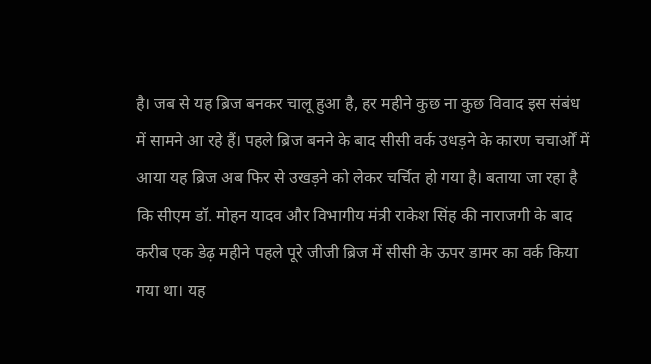है। जब से यह ब्रिज बनकर चालू हुआ है, हर महीने कुछ ना कुछ विवाद इस संबंध में सामने आ रहे हैं। पहले ब्रिज बनने के बाद सीसी वर्क उधड़ने के कारण चचार्ओं में आया यह ब्रिज अब फिर से उखड़ने को लेकर चर्चित हो गया है। बताया जा रहा है कि सीएम डॉ. मोहन यादव और विभागीय मंत्री राकेश सिंह की नाराजगी के बाद करीब एक डेढ़ महीने पहले पूरे जीजी ब्रिज में सीसी के ऊपर डामर का वर्क किया गया था। यह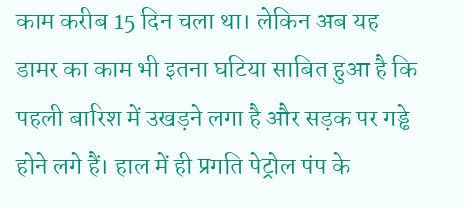काम करीब 15 दिन चला था। लेकिन अब यह डामर का काम भी इतना घटिया साबित हुआ है कि पहली बारिश में उखड़ने लगा है और सड़क पर गड्ढे होने लगे हैं। हाल में ही प्रगति पेट्रोल पंप के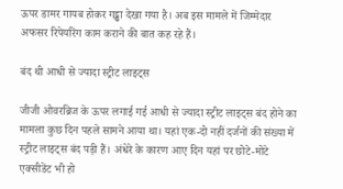ऊपर डामर गायब होकर गड्ढा देखा गया है। अब इस मामले में जिम्मेदार अफसर रिपेयरिंग काम कराने की बात कह रहे हैं।

बंद थी आधी से ज्यादा स्ट्रीट लाइट्स

जीजी ओवरब्रिज के ऊपर लगाई गई आधी से ज्यादा स्ट्रीट लाइट्स बंद होने का मामला कुछ दिन पहले सामने आया था। यहां एक-दो नहीं दर्जनों की संख्या में स्ट्रीट लाइट्स बंद पड़ी हैं। अंधेरे के कारण आए दिन यहां पर छोटे-मोटे एक्सीडेंट भी हो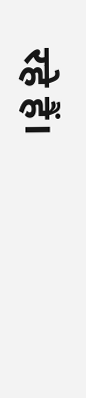रहे हैं।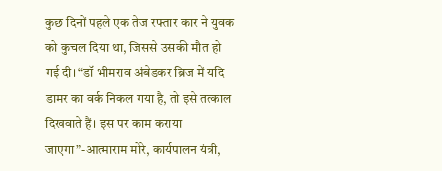कुछ दिनों पहले एक तेज रफ्तार कार ने युवक को कुचल दिया था, जिससे उसकी मौत हो गई दी। “डॉ भीमराव अंबेडकर ब्रिज में यदि डामर का वर्क निकल गया है, तो इसे तत्काल दिखवाते हैं। इस पर काम कराया जाएगा”-आत्माराम मोरे, कार्यपालन यंत्री,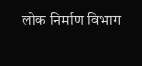लोक निर्माण विभाग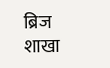ब्रिज शाखा